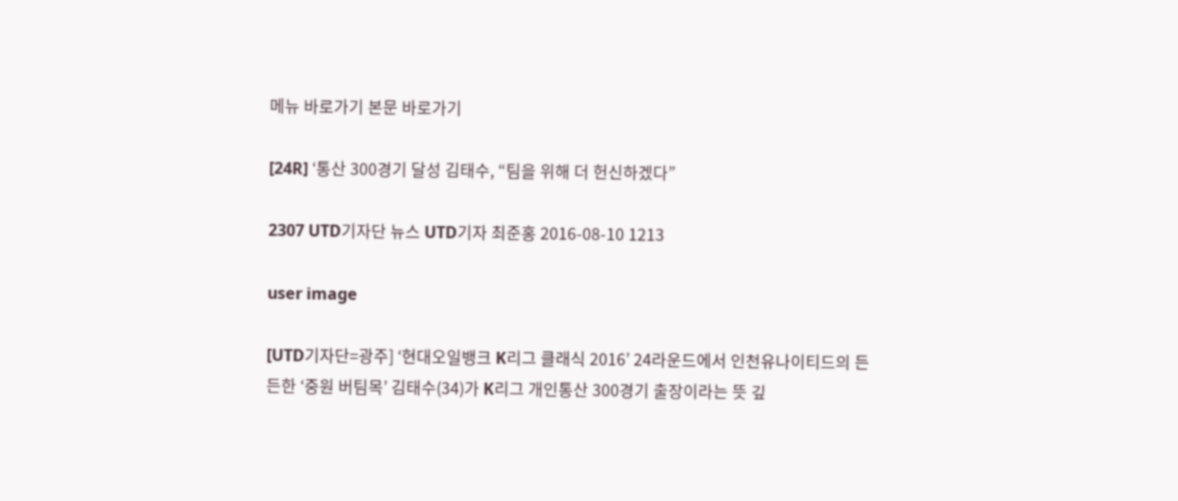메뉴 바로가기 본문 바로가기

[24R] ‘통산 300경기 달성 김태수, “팀을 위해 더 헌신하겠다”

2307 UTD기자단 뉴스 UTD기자 최준홍 2016-08-10 1213

user image

[UTD기자단=광주] ‘현대오일뱅크 K리그 클래식 2016’ 24라운드에서 인천유나이티드의 든든한 ‘중원 버팀목’ 김태수(34)가 K리그 개인통산 300경기 출장이라는 뜻 깊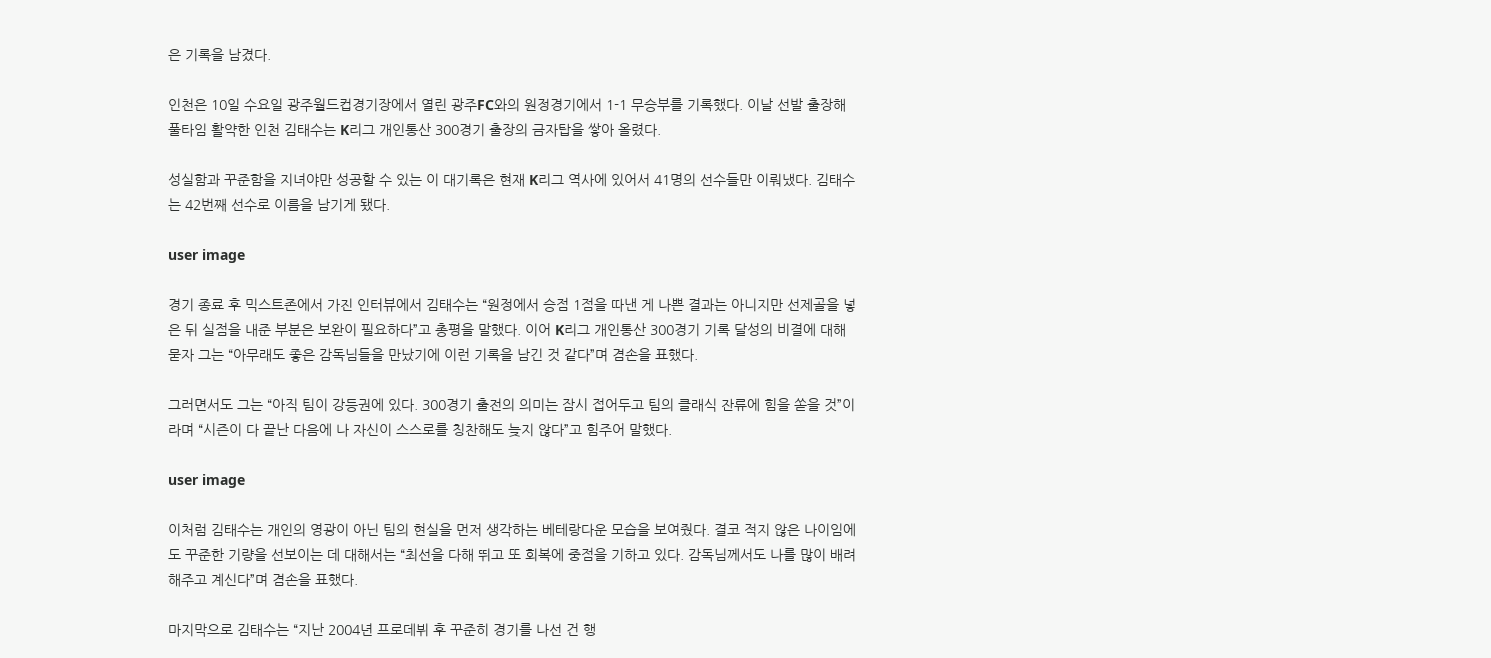은 기록을 남겼다.

인천은 10일 수요일 광주월드컵경기장에서 열린 광주FC와의 원정경기에서 1-1 무승부를 기록했다. 이날 선발 출장해 풀타임 활약한 인천 김태수는 K리그 개인통산 300경기 출장의 금자탑을 쌓아 올렸다.

성실함과 꾸준함을 지녀야만 성공할 수 있는 이 대기록은 현재 K리그 역사에 있어서 41명의 선수들만 이뤄냈다. 김태수는 42번째 선수로 이름을 남기게 됐다.

user image

경기 종료 후 믹스트존에서 가진 인터뷰에서 김태수는 “원정에서 승점 1점을 따낸 게 나쁜 결과는 아니지만 선제골을 넣은 뒤 실점을 내준 부분은 보완이 필요하다”고 총평을 말했다. 이어 K리그 개인통산 300경기 기록 달성의 비결에 대해 묻자 그는 “아무래도 좋은 감독님들을 만났기에 이런 기록을 남긴 것 같다”며 겸손을 표했다.

그러면서도 그는 “아직 팀이 강등권에 있다. 300경기 출전의 의미는 잠시 접어두고 팀의 클래식 잔류에 힘을 쏟을 것”이라며 “시즌이 다 끝난 다음에 나 자신이 스스로를 칭찬해도 늦지 않다”고 힘주어 말했다.

user image

이처럼 김태수는 개인의 영광이 아닌 팀의 현실을 먼저 생각하는 베테랑다운 모습을 보여줬다. 결코 적지 않은 나이임에도 꾸준한 기량을 선보이는 데 대해서는 “최선을 다해 뛰고 또 회복에 중점을 기하고 있다. 감독님께서도 나를 많이 배려해주고 계신다”며 겸손을 표했다.

마지막으로 김태수는 “지난 2004년 프로데뷔 후 꾸준히 경기를 나선 건 행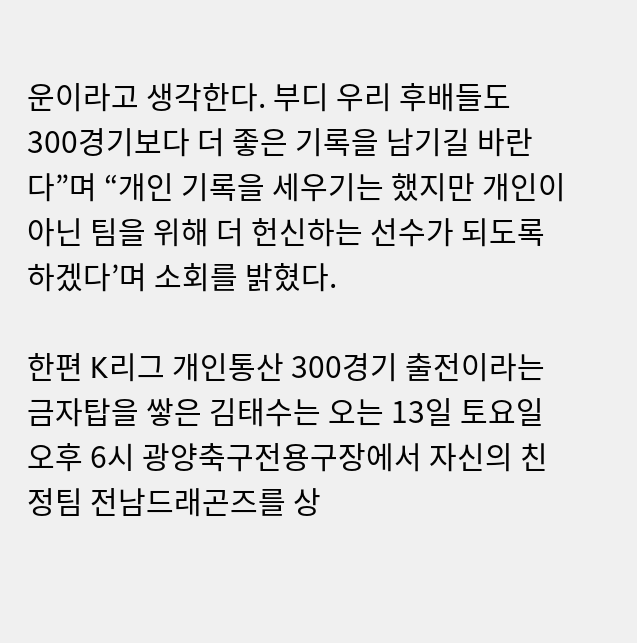운이라고 생각한다. 부디 우리 후배들도 300경기보다 더 좋은 기록을 남기길 바란다”며 “개인 기록을 세우기는 했지만 개인이 아닌 팀을 위해 더 헌신하는 선수가 되도록 하겠다’며 소회를 밝혔다.

한편 K리그 개인통산 300경기 출전이라는 금자탑을 쌓은 김태수는 오는 13일 토요일 오후 6시 광양축구전용구장에서 자신의 친정팀 전남드래곤즈를 상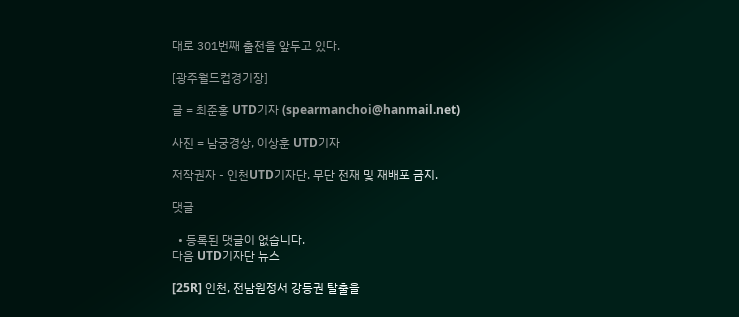대로 301번째 출전을 앞두고 있다.

[광주월드컵경기장]

글 = 최준홍 UTD기자 (spearmanchoi@hanmail.net)

사진 = 남궁경상, 이상훈 UTD기자

저작권자 - 인천UTD기자단. 무단 전재 및 재배포 금지.

댓글

  • 등록된 댓글이 없습니다.
다음 UTD기자단 뉴스

[25R] 인천, 전남원정서 강등권 탈출을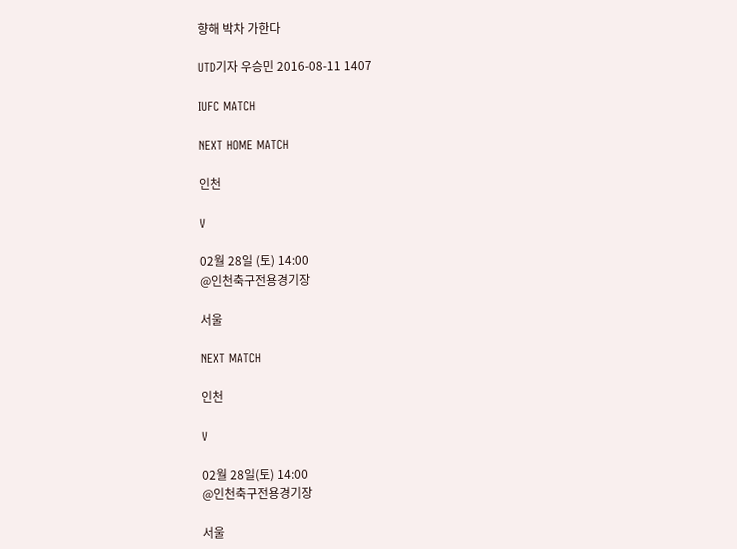향해 박차 가한다

UTD기자 우승민 2016-08-11 1407

IUFC MATCH

NEXT HOME MATCH

인천

V

02월 28일 (토) 14:00
@인천축구전용경기장

서울

NEXT MATCH

인천

V

02월 28일(토) 14:00
@인천축구전용경기장

서울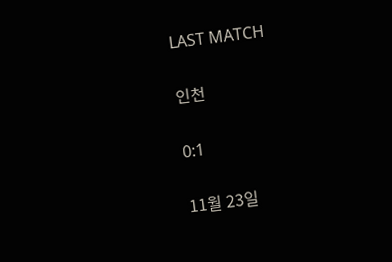LAST MATCH

인천

0:1

11월 23일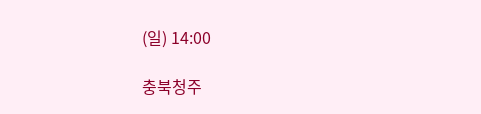(일) 14:00

충북청주